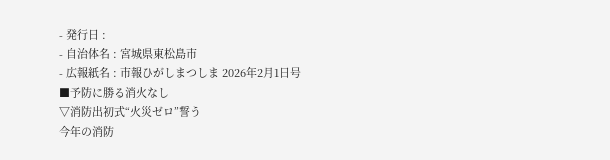- 発行日 :
- 自治体名 : 宮城県東松島市
- 広報紙名 : 市報ひがしまつしま 2026年2月1日号
■予防に勝る消火なし
▽消防出初式“火災ゼロ”誓う
今年の消防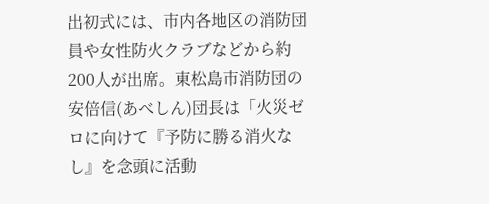出初式には、市内各地区の消防団員や女性防火クラブなどから約200人が出席。東松島市消防団の安倍信(あべしん)団長は「火災ゼロに向けて『予防に勝る消火なし』を念頭に活動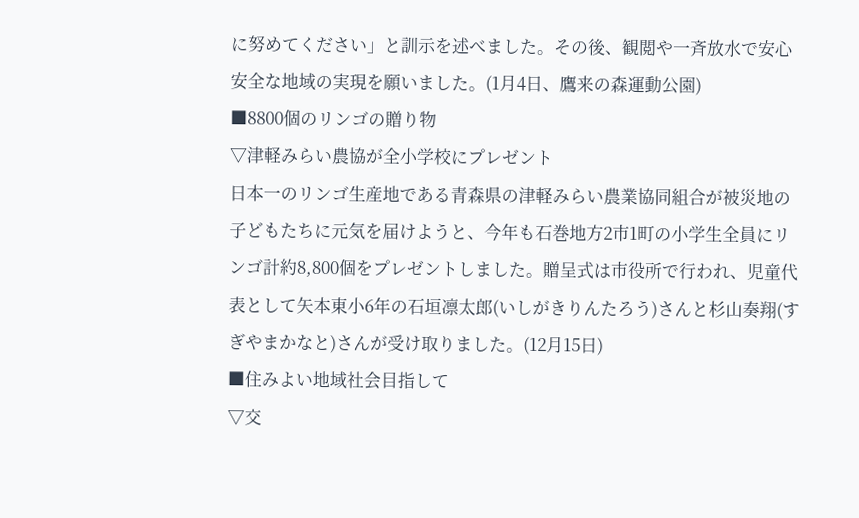に努めてください」と訓示を述べました。その後、観閲や一斉放水で安心安全な地域の実現を願いました。(1月4日、鷹来の森運動公園)
■8800個のリンゴの贈り物
▽津軽みらい農協が全小学校にプレゼント
日本一のリンゴ生産地である青森県の津軽みらい農業協同組合が被災地の子どもたちに元気を届けようと、今年も石巻地方2市1町の小学生全員にリンゴ計約8,800個をプレゼントしました。贈呈式は市役所で行われ、児童代表として矢本東小6年の石垣凛太郎(いしがきりんたろう)さんと杉山奏翔(すぎやまかなと)さんが受け取りました。(12月15日)
■住みよい地域社会目指して
▽交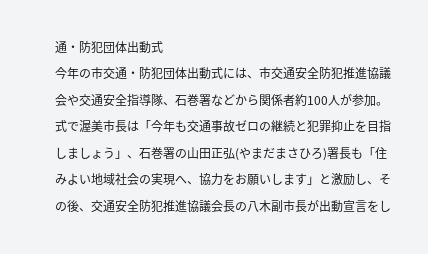通・防犯団体出動式
今年の市交通・防犯団体出動式には、市交通安全防犯推進協議会や交通安全指導隊、石巻署などから関係者約100人が参加。式で渥美市長は「今年も交通事故ゼロの継続と犯罪抑止を目指しましょう」、石巻署の山田正弘(やまだまさひろ)署長も「住みよい地域社会の実現へ、協力をお願いします」と激励し、その後、交通安全防犯推進協議会長の八木副市長が出動宣言をし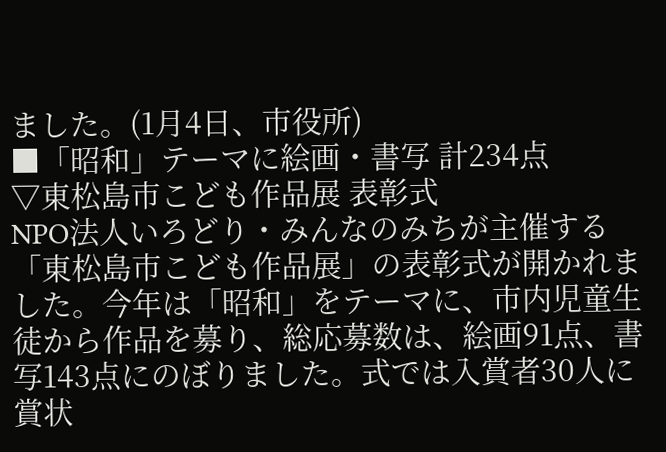ました。(1月4日、市役所)
■「昭和」テーマに絵画・書写 計234点
▽東松島市こども作品展 表彰式
NPO法人いろどり・みんなのみちが主催する「東松島市こども作品展」の表彰式が開かれました。今年は「昭和」をテーマに、市内児童生徒から作品を募り、総応募数は、絵画91点、書写143点にのぼりました。式では入賞者30人に賞状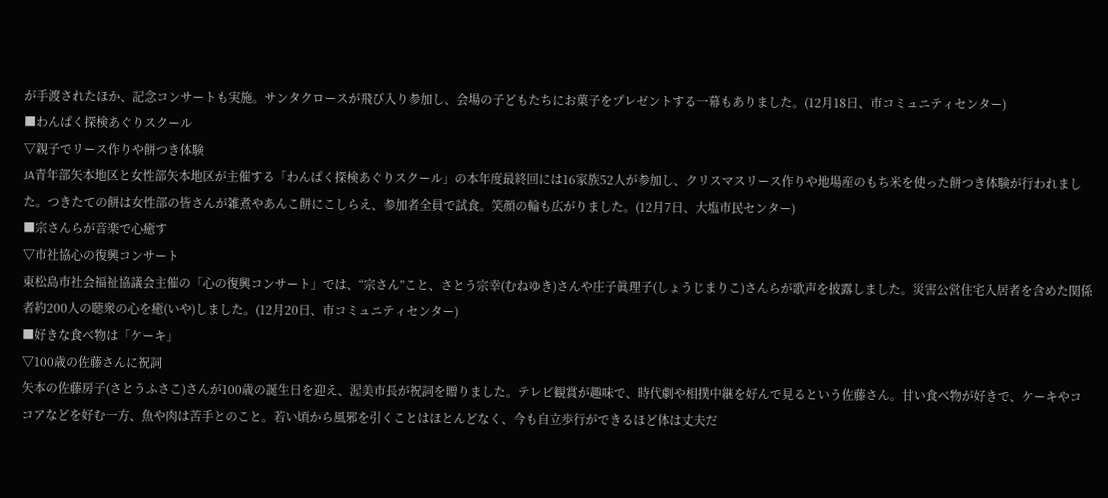が手渡されたほか、記念コンサートも実施。サンタクロースが飛び入り参加し、会場の子どもたちにお菓子をプレゼントする一幕もありました。(12月18日、市コミュニティセンター)
■わんぱく探検あぐりスクール
▽親子でリース作りや餅つき体験
JA青年部矢本地区と女性部矢本地区が主催する「わんぱく探検あぐりスクール」の本年度最終回には16家族52人が参加し、クリスマスリース作りや地場産のもち米を使った餅つき体験が行われました。つきたての餅は女性部の皆さんが雑煮やあんこ餅にこしらえ、参加者全員で試食。笑顔の輪も広がりました。(12月7日、大塩市民センター)
■宗さんらが音楽で心癒す
▽市社協心の復興コンサート
東松島市社会福祉協議会主催の「心の復興コンサート」では、“宗さん”こと、さとう宗幸(むねゆき)さんや庄子眞理子(しょうじまりこ)さんらが歌声を披露しました。災害公営住宅入居者を含めた関係者約200人の聴衆の心を癒(いや)しました。(12月20日、市コミュニティセンター)
■好きな食べ物は「ケーキ」
▽100歳の佐藤さんに祝詞
矢本の佐藤房子(さとうふさこ)さんが100歳の誕生日を迎え、渥美市長が祝詞を贈りました。テレビ観賞が趣味で、時代劇や相撲中継を好んで見るという佐藤さん。甘い食べ物が好きで、ケーキやココアなどを好む一方、魚や肉は苦手とのこと。若い頃から風邪を引くことはほとんどなく、今も自立歩行ができるほど体は丈夫だ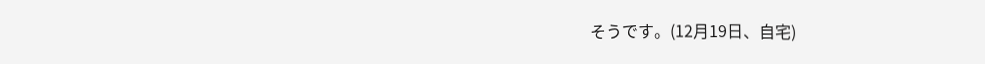そうです。(12月19日、自宅)